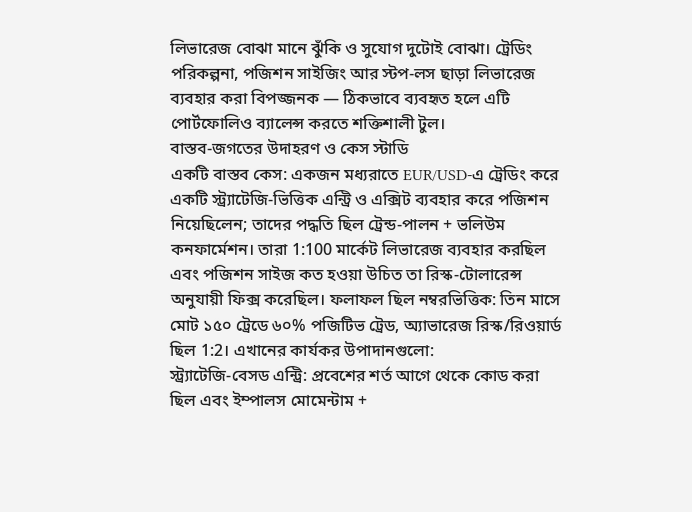লিভারেজ বোঝা মানে ঝুঁকি ও সুযোগ দুটোই বোঝা। ট্রেডিং পরিকল্পনা, পজিশন সাইজিং আর স্টপ-লস ছাড়া লিভারেজ ব্যবহার করা বিপজ্জনক — ঠিকভাবে ব্যবহৃত হলে এটি পোর্টফোলিও ব্যালেন্স করতে শক্তিশালী টুল।
বাস্তব-জগতের উদাহরণ ও কেস স্টাডি
একটি বাস্তব কেস: একজন মধ্যরাতে EUR/USD-এ ট্রেডিং করে একটি স্ট্র্যাটেজি-ভিত্তিক এন্ট্রি ও এক্সিট ব্যবহার করে পজিশন নিয়েছিলেন; তাদের পদ্ধতি ছিল ট্রেন্ড-পালন + ভলিউম কনফার্মেশন। তারা 1:100 মার্কেট লিভারেজ ব্যবহার করছিল এবং পজিশন সাইজ কত হওয়া উচিত তা রিস্ক-টোলারেন্স অনুযায়ী ফিক্স করেছিল। ফলাফল ছিল নম্বরভিত্তিক: তিন মাসে মোট ১৫০ ট্রেডে ৬০% পজিটিভ ট্রেড, অ্যাভারেজ রিস্ক/রিওয়ার্ড ছিল 1:2। এখানের কার্যকর উপাদানগুলো:
স্ট্র্যাটেজি-বেসড এন্ট্রি: প্রবেশের শর্ত আগে থেকে কোড করা ছিল এবং ইম্পালস মোমেন্টাম +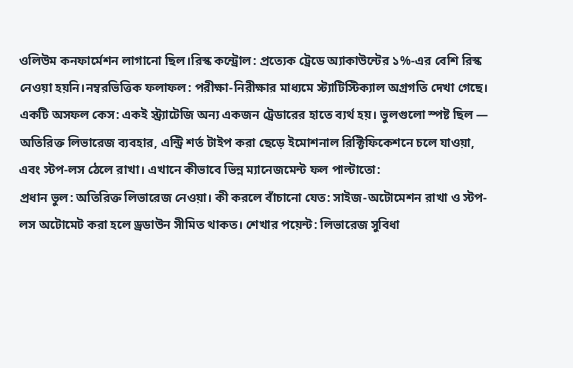ওলিউম কনফার্মেশন লাগানো ছিল।রিস্ক কন্ট্রোল: প্রত্যেক ট্রেডে অ্যাকাউন্টের ১%-এর বেশি রিস্ক নেওয়া হয়নি।নম্বরভিত্তিক ফলাফল: পরীক্ষা-নিরীক্ষার মাধ্যমে স্ট্যাটিস্টিক্যাল অগ্রগতি দেখা গেছে।
একটি অসফল কেস: একই স্ট্র্যাটেজি অন্য একজন ট্রেডারের হাতে ব্যর্থ হয়। ভুলগুলো স্পষ্ট ছিল — অতিরিক্ত লিভারেজ ব্যবহার, এন্ট্রি শর্ত টাইপ করা ছেড়ে ইমোশনাল রিক্টিফিকেশনে চলে যাওয়া, এবং স্টপ-লস ঠেলে রাখা। এখানে কীভাবে ভিন্ন ম্যানেজমেন্ট ফল পাল্টাতো:
প্রধান ভুল: অতিরিক্ত লিভারেজ নেওয়া। কী করলে বাঁচানো যেত: সাইজ-অটোমেশন রাখা ও স্টপ-লস অটোমেট করা হলে ড্রডাউন সীমিত থাকত। শেখার পয়েন্ট: লিভারেজ সুবিধা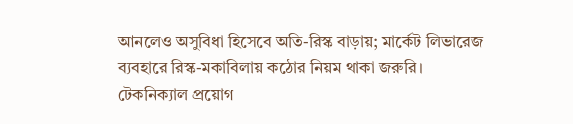আনলেও অসুবিধা হিসেবে অতি-রিস্ক বাড়ায়; মার্কেট লিভারেজ ব্যবহারে রিস্ক-মকাবিলায় কঠোর নিয়ম থাকা জরুরি।
টেকনিক্যাল প্রয়োগ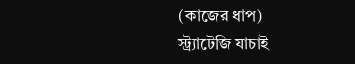(কাজের ধাপ)
স্ট্র্যাটেজি যাচাই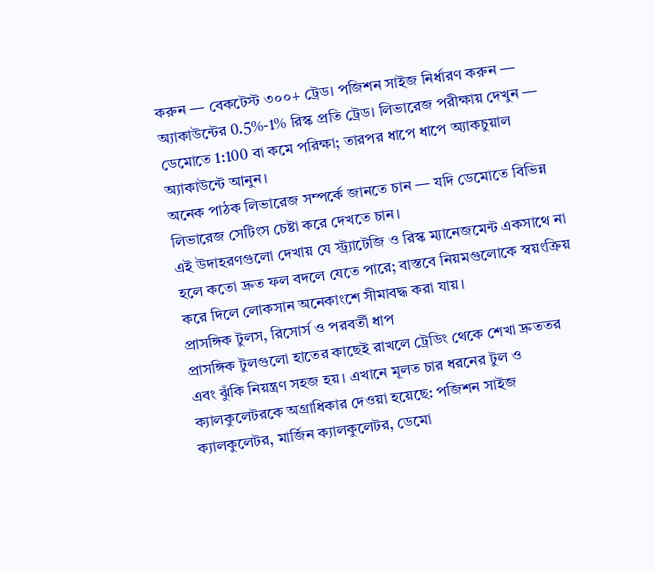করুন — বেকটেস্ট ৩০০+ ট্রেড। পজিশন সাইজ নির্ধারণ করুন — অ্যাকাউন্টের 0.5%-1% রিস্ক প্রতি ট্রেড। লিভারেজ পরীক্ষায় দেখুন — ডেমোতে 1:100 বা কমে পরিক্ষা; তারপর ধাপে ধাপে অ্যাকচুয়াল অ্যাকাউন্টে আনুন।
অনেক পাঠক লিভারেজ সম্পর্কে জানতে চান — যদি ডেমোতে বিভিন্ন লিভারেজ সেটিংস চেষ্টা করে দেখতে চান।
এই উদাহরণগুলো দেখায় যে স্ট্র্যাটেজি ও রিস্ক ম্যানেজমেন্ট একসাথে না হলে কতো দ্রুত ফল বদলে যেতে পারে; বাস্তবে নিয়মগুলোকে স্বয়ংক্রিয় করে দিলে লোকসান অনেকাংশে সীমাবদ্ধ করা যায়।
প্রাসঙ্গিক টুলস, রিসোর্স ও পরবর্তী ধাপ
প্রাসঙ্গিক টুলগুলো হাতের কাছেই রাখলে ট্রেডিং থেকে শেখা দ্রুততর এবং ঝুঁকি নিয়ন্ত্রণ সহজ হয়। এখানে মূলত চার ধরনের টুল ও ক্যালকুলেটরকে অগ্রাধিকার দেওয়া হয়েছে: পজিশন সাইজ ক্যালকুলেটর, মার্জিন ক্যালকুলেটর, ডেমো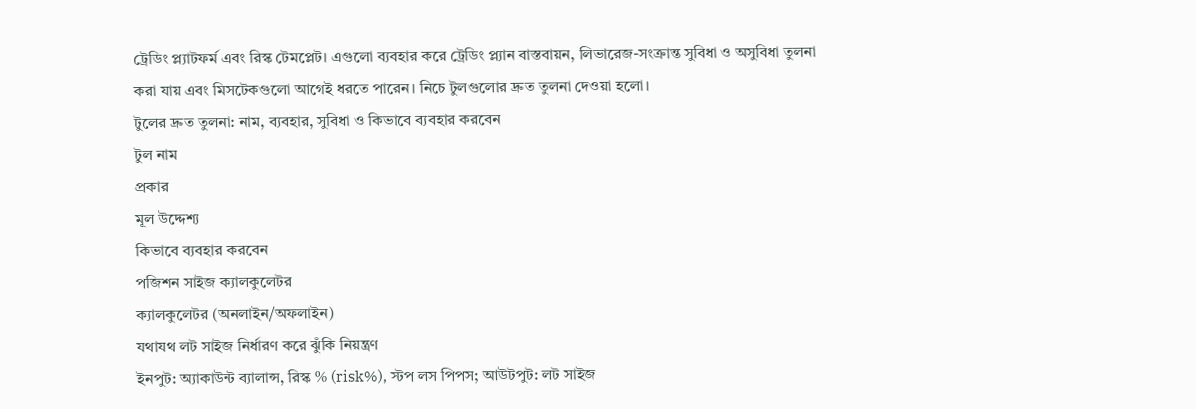ট্রেডিং প্ল্যাটফর্ম এবং রিস্ক টেমপ্লেট। এগুলো ব্যবহার করে ট্রেডিং প্ল্যান বাস্তবায়ন, লিভারেজ-সংক্রান্ত সুবিধা ও অসুবিধা তুলনা করা যায় এবং মিসটেকগুলো আগেই ধরতে পারেন। নিচে টুলগুলোর দ্রুত তুলনা দেওয়া হলো।
টুলের দ্রুত তুলনা: নাম, ব্যবহার, সুবিধা ও কিভাবে ব্যবহার করবেন
টুল নাম
প্রকার
মূল উদ্দেশ্য
কিভাবে ব্যবহার করবেন
পজিশন সাইজ ক্যালকুলেটর
ক্যালকুলেটর (অনলাইন/অফলাইন)
যথাযথ লট সাইজ নির্ধারণ করে ঝুঁকি নিয়ন্ত্রণ
ইনপুট: অ্যাকাউন্ট ব্যালান্স, রিস্ক % (risk%), স্টপ লস পিপস; আউটপুট: লট সাইজ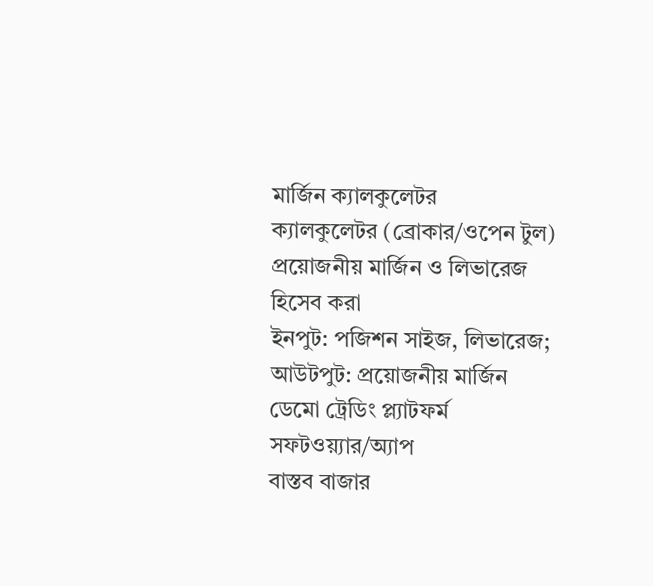মার্জিন ক্যালকুলেটর
ক্যালকুলেটর (ব্রোকার/ওপেন টুল)
প্রয়োজনীয় মার্জিন ও লিভারেজ হিসেব করা
ইনপুট: পজিশন সাইজ, লিভারেজ; আউটপুট: প্রয়োজনীয় মার্জিন
ডেমো ট্রেডিং প্ল্যাটফর্ম
সফটওয়্যার/অ্যাপ
বাস্তব বাজার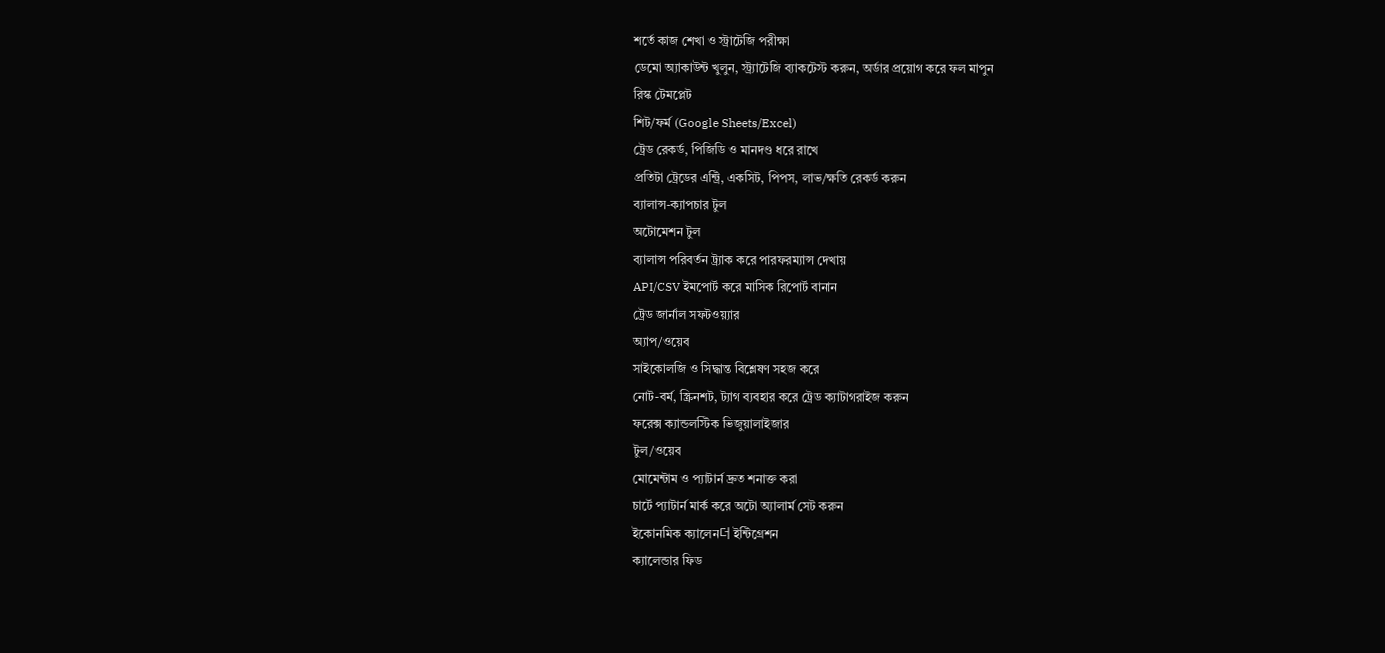শর্তে কাজ শেখা ও স্ট্রাটেজি পরীক্ষা
ডেমো অ্যাকাউন্ট খুলুন, স্ট্র্যাটেজি ব্যাকটেস্ট করুন, অর্ডার প্রয়োগ করে ফল মাপুন
রিস্ক টেমপ্লেট
শিট/ফর্ম (Google Sheets/Excel)
ট্রেড রেকর্ড, পিজিডি ও মানদণ্ড ধরে রাখে
প্রতিটা ট্রেডের এন্ট্রি, একসিট, পিপস, লাভ/ক্ষতি রেকর্ড করুন
ব্যালান্স-ক্যাপচার টুল
অটোমেশন টুল
ব্যালান্স পরিবর্তন ট্র্যাক করে পারফরম্যান্স দেখায়
API/CSV ইমপোর্ট করে মাসিক রিপোর্ট বানান
ট্রেড জার্নাল সফটওয়্যার
অ্যাপ/ওয়েব
সাইকোলজি ও সিদ্ধান্ত বিশ্লেষণ সহজ করে
নোট-বর্ম, স্ক্রিনশট, ট্যাগ ব্যবহার করে ট্রেড ক্যাটাগরাইজ করুন
ফরেক্স ক্যান্ডলস্টিক ভিজুয়ালাইজার
টুল/ওয়েব
মোমেন্টাম ও প্যাটার্ন দ্রুত শনাক্ত করা
চার্টে প্যাটার্ন মার্ক করে অটো অ্যালার্ম সেট করুন
ইকোনমিক ক্যালেন더 ইন্টিগ্রেশন
ক্যালেন্ডার ফিড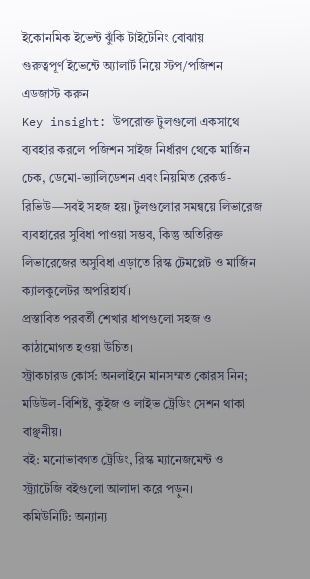ইকোনমিক ইভেন্ট ঝুঁকি টাইটেনিং বোঝায়
গুরুত্বপূর্ণ ইভেন্টে অ্যালার্ট নিয়ে স্টপ/পজিশন এডজাস্ট করুন
Key insight: উপরোক্ত টুলগুলো একসাথে ব্যবহার করলে পজিশন সাইজ নির্ধারণ থেকে মার্জিন চেক, ডেমো-ভ্যালিডেশন এবং নিয়মিত রেকর্ড-রিভিউ—সবই সহজ হয়। টুলগুলোর সমন্বয়ে লিভারেজ ব্যবহারের সুবিধা পাওয়া সম্ভব, কিন্তু অতিরিক্ত লিভারেজের অসুবিধা এড়াতে রিস্ক টেমপ্লেট ও মার্জিন ক্যালকুলেটর অপরিহার্য।
প্রস্তাবিত পরবর্তী শেখার ধাপগুলো সহজ ও কাঠামোগত হওয়া উচিত।
স্ট্রাকচারড কোর্স: অনলাইনে মানসম্মত কোরস নিন; মডিউল-বিশিষ্ট, কুইজ ও লাইভ ট্রেডিং সেশন থাকা বাঞ্ছনীয়।
বই: মনোভাবগত ট্রেডিং, রিস্ক ম্যানেজমেন্ট ও স্ট্র্যাটেজি বইগুলো আলাদা করে পড়ুন।
কমিউনিটি: অন্যান্য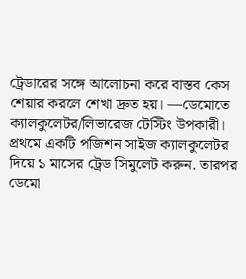ট্রেডারের সঙ্গে আলোচনা করে বাস্তব কেস শেয়ার করলে শেখা দ্রুত হয়। —ডেমোতে ক্যালকুলেটর/লিভারেজ টেস্টিং উপকারী।
প্রথমে একটি পজিশন সাইজ ক্যালকুলেটর দিয়ে ১ মাসের ট্রেড সিমুলেট করুন. তারপর ডেমো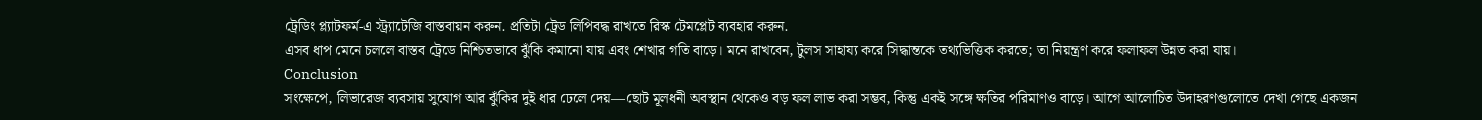ট্রেডিং প্ল্যাটফর্ম-এ স্ট্র্যাটেজি বাস্তবায়ন করুন. প্রতিটা ট্রেড লিপিবদ্ধ রাখতে রিস্ক টেমপ্লেট ব্যবহার করুন.
এসব ধাপ মেনে চললে বাস্তব ট্রেডে নিশ্চিতভাবে ঝুঁকি কমানো যায় এবং শেখার গতি বাড়ে। মনে রাখবেন, টুলস সাহায্য করে সিদ্ধান্তকে তথ্যভিত্তিক করতে; তা নিয়ন্ত্রণ করে ফলাফল উন্নত করা যায়।
Conclusion
সংক্ষেপে, লিভারেজ ব্যবসায় সুযোগ আর ঝুঁকির দুই ধার ঢেলে দেয়—ছোট মূলধনী অবস্থান থেকেও বড় ফল লাভ করা সম্ভব, কিন্তু একই সঙ্গে ক্ষতির পরিমাণও বাড়ে। আগে আলোচিত উদাহরণগুলোতে দেখা গেছে একজন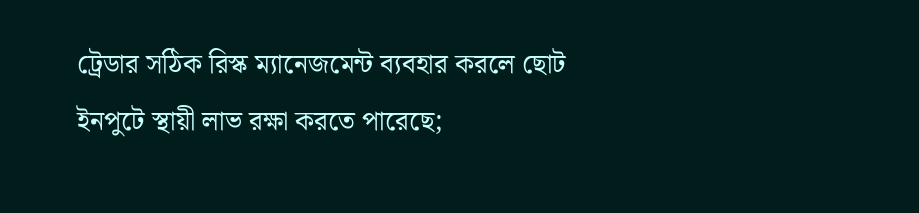ট্রেডার সঠিক রিস্ক ম্যানেজমেন্ট ব্যবহার করলে ছোট ইনপুটে স্থায়ী লাভ রক্ষা করতে পারেছে;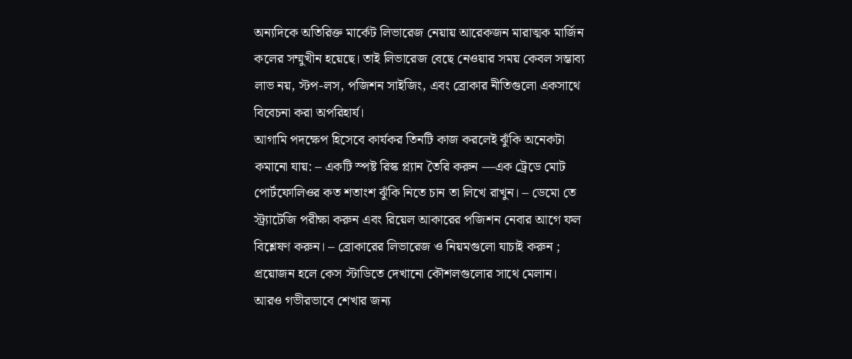অন্যদিকে অতিরিক্ত মার্কেট লিভারেজ নেয়ায় আরেকজন মারাত্মক মার্জিন কলের সম্মুখীন হয়েছে। তাই লিভারেজ বেছে নেওয়ার সময় কেবল সম্ভাব্য লাভ নয়, স্টপ-লস, পজিশন সাইজিং, এবং ব্রোকার নীতিগুলো একসাথে বিবেচনা করা অপরিহার্য।
আগামি পদক্ষেপ হিসেবে কার্যকর তিনটি কাজ করলেই ঝুঁকি অনেকটা কমানো যায়: – একটি স্পষ্ট রিস্ক প্ল্যান তৈরি করুন —এক ট্রেডে মোট পোর্টফোলিওর কত শতাংশ ঝুঁকি নিতে চান তা লিখে রাখুন। – ডেমো তে স্ট্র্যাটেজি পরীক্ষা করুন এবং রিয়েল আকারের পজিশন নেবার আগে ফল বিশ্লেষণ করুন। – ব্রোকারের লিভারেজ ও নিয়মগুলো যাচাই করুন ; প্রয়োজন হলে কেস স্টাডিতে দেখানো কৌশলগুলোর সাথে মেলান।
আরও গভীরভাবে শেখার জন্য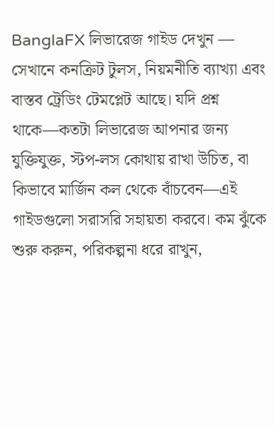BanglaFX লিভারেজ গাইড দেখুন — সেখানে কনক্রিট টুলস, নিয়মনীতি ব্যাখ্যা এবং বাস্তব ট্রেডিং টেমপ্লেট আছে। যদি প্রশ্ন থাকে—কতটা লিভারেজ আপনার জন্য যুক্তিযুক্ত, স্টপ-লস কোথায় রাখা উচিত, বা কিভাবে মার্জিন কল থেকে বাঁচবেন—এই গাইডগুলো সরাসরি সহায়তা করবে। কম ঝুঁকে শুরু করুন, পরিকল্পনা ধরে রাখুন,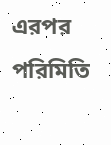এরপর পরিমিতি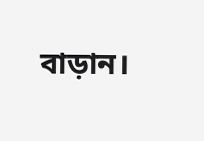বাড়ান।